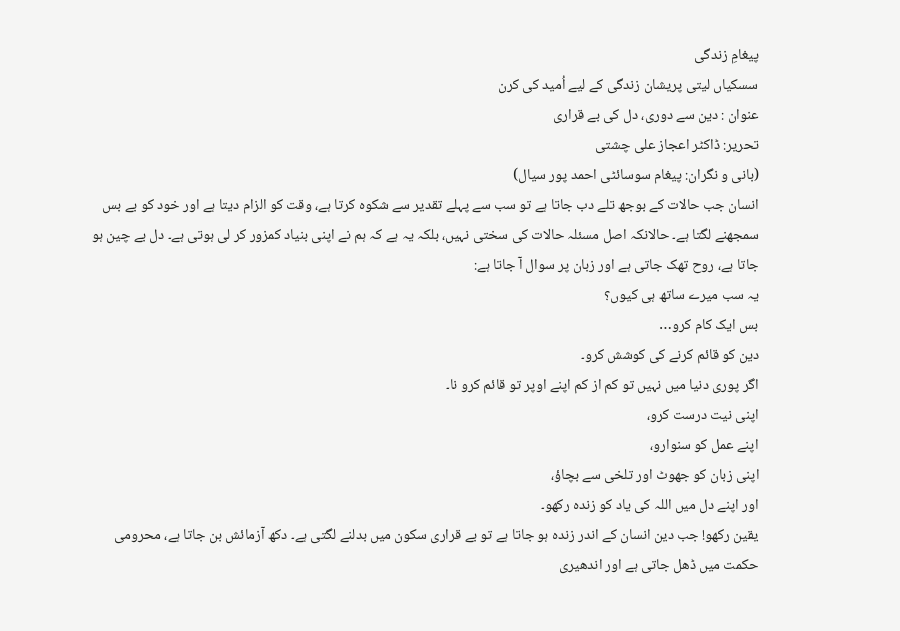پیغامِ زندگی
سسکیاں لیتی پریشان زندگی کے لیے اُمید کی کرن
عنوان : دین سے دوری، دل کی بے قراری
تحریر: ڈاکٹر اعجاز علی چشتی
(بانی و نگران: پیغام سوسائٹی احمد پور سیال)
انسان جب حالات کے بوجھ تلے دب جاتا ہے تو سب سے پہلے تقدیر سے شکوہ کرتا ہے، وقت کو الزام دیتا ہے اور خود کو بے بس سمجھنے لگتا ہے۔ حالانکہ اصل مسئلہ حالات کی سختی نہیں، بلکہ یہ ہے کہ ہم نے اپنی بنیاد کمزور کر لی ہوتی ہے۔ دل بے چین ہو جاتا ہے، روح تھک جاتی ہے اور زبان پر سوال آ جاتا ہے:
یہ سب میرے ساتھ ہی کیوں؟
بس ایک کام کرو…
دین کو قائم کرنے کی کوشش کرو۔
اگر پوری دنیا میں نہیں تو کم از کم اپنے اوپر تو قائم کرو نا۔
اپنی نیت درست کرو،
اپنے عمل کو سنوارو،
اپنی زبان کو جھوٹ اور تلخی سے بچاؤ،
اور اپنے دل میں اللہ کی یاد کو زندہ رکھو۔
یقین رکھو! جب دین انسان کے اندر زندہ ہو جاتا ہے تو بے قراری سکون میں بدلنے لگتی ہے۔ دکھ آزمائش بن جاتا ہے، محرومی حکمت میں ڈھل جاتی ہے اور اندھیری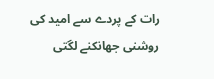رات کے پردے سے امید کی روشنی جھانکنے لگتی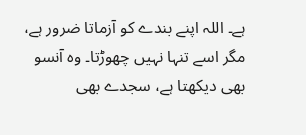ہے۔ اللہ اپنے بندے کو آزماتا ضرور ہے، مگر اسے تنہا نہیں چھوڑتا۔ وہ آنسو بھی دیکھتا ہے، سجدے بھی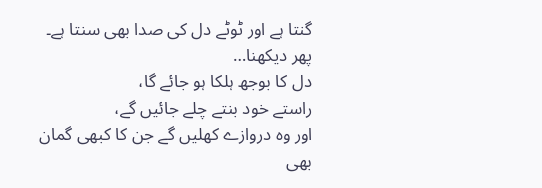گنتا ہے اور ٹوٹے دل کی صدا بھی سنتا ہے۔
پھر دیکھنا…
دل کا بوجھ ہلکا ہو جائے گا،
راستے خود بنتے چلے جائیں گے،
اور وہ دروازے کھلیں گے جن کا کبھی گمان بھی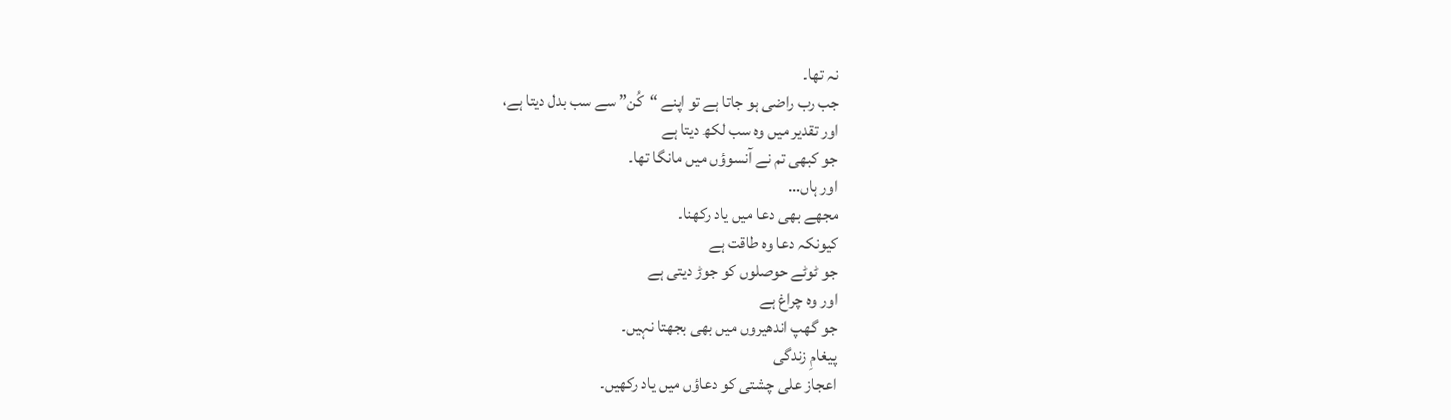نہ تھا۔
جب رب راضی ہو جاتا ہے تو اپنے “کُن” سے سب بدل دیتا ہے،
اور تقدیر میں وہ سب لکھ دیتا ہے
جو کبھی تم نے آنسوؤں میں مانگا تھا۔
اور ہاں…
مجھے بھی دعا میں یاد رکھنا۔
کیونکہ دعا وہ طاقت ہے
جو ٹوٹے حوصلوں کو جوڑ دیتی ہے
اور وہ چراغ ہے
جو گھپ اندھیروں میں بھی بجھتا نہیں۔
پیغامِ زندگی
اعجاز علی چشتی کو دعاؤں میں یاد رکھیں۔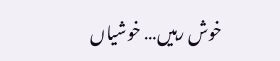خوش رہیں… خوشیاں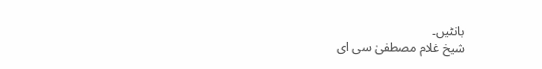بانٹیں۔
شیخ غلام مصطفیٰ سی ای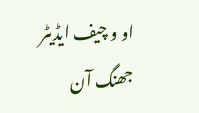او و چیف ایڈیٹر جھنگ آن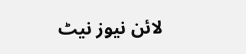لائن نیوز نیٹ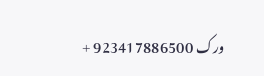ورک 923417886500 +